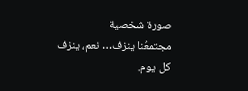صورة شخصية
مجتمعُنا ينزف… نعم، ينزف كل يوم.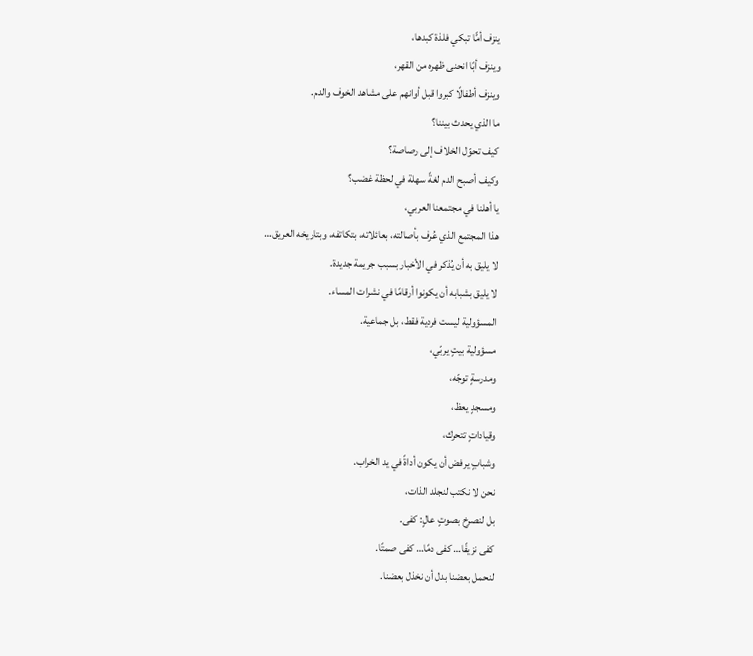ينزف أمًّا تبكي فلذة كبدها،
وينزف أبًا انحنى ظهره من القهر،
وينزف أطفالًا كبروا قبل أوانهم على مشاهد الخوف والدم.
ما الذي يحدث بيننا؟
كيف تحوّل الخلاف إلى رصاصة؟
وكيف أصبح الدم لغةً سهلة في لحظة غضب؟
يا أهلنا في مجتمعنا العربي،
هذا المجتمع الذي عُرف بأصالته، بعائلاته، بتكاتفه، وبتاريخه العريق…
لا يليق به أن يُذكر في الأخبار بسبب جريمة جديدة.
لا يليق بشبابه أن يكونوا أرقامًا في نشرات المساء.
المسؤولية ليست فردية فقط، بل جماعية.
مسؤولية بيتٍ يربّي،
ومدرسةٍ توجّه،
ومسجدٍ يعظ،
وقياداتٍ تتحرك،
وشبابٍ يرفض أن يكون أداةً في يد الخراب.
نحن لا نكتب لنجلد الذات،
بل لنصرخ بصوتٍ عالٍ: كفى.
كفى نزيفًا… كفى دمًا… كفى صمتًا.
لنحمل بعضنا بدل أن نخذل بعضنا.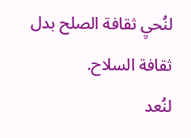لنُحيِ ثقافة الصلح بدل ثقافة السلاح.
لنُعد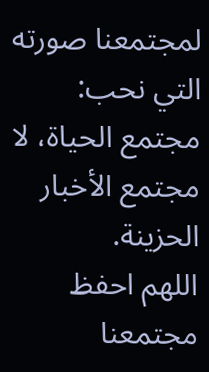لمجتمعنا صورته التي نحب: مجتمع الحياة، لا مجتمع الأخبار الحزينة.
اللهم احفظ مجتمعنا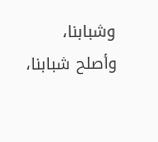وشبابنا،
وأصلح شبابنا،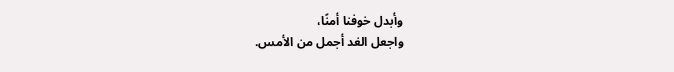وأبدل خوفنا أمنًا،
واجعل الغد أجمل من الأمس.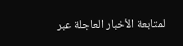لمتابعة الأخبار العاجلة عبر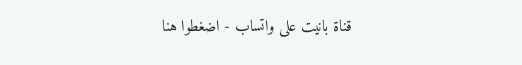قناة بانيت على واتساب - اضغطوا هنا